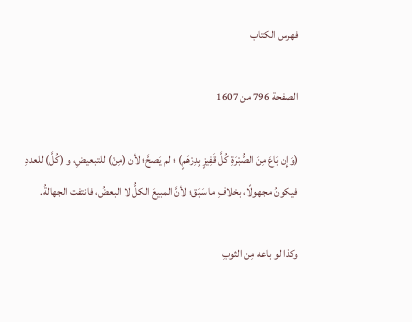فهرس الكتاب

الصفحة 796 من 1607

(وَإِن بَاعَ مِنَ الصُّبْرَةِ كُلَّ قَفِيزٍ بِدِرْهَمٍ) ؛ لم يَصحَّ؛ لأن (مِنْ) للتبعيضِ، و (كُلَّ) للعددِ فيكونُ مجهولًا، بخلافِ ما سَبَق؛ لأنَّ المبيعَ الكلُّ لا البعضُ، فانتفت الجهالةُ.

وكذا لو باعه مِن الثوبِ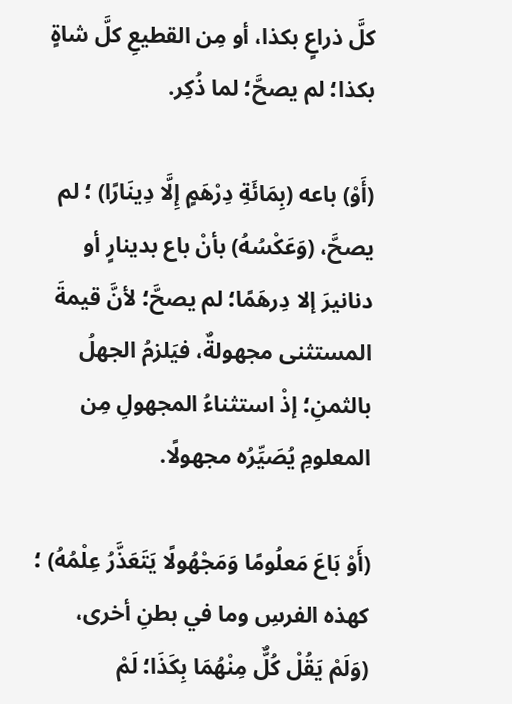كلَّ ذراعٍ بكذا، أو مِن القطيعِ كلَّ شاةٍ بكذا؛ لم يصحَّ؛ لما ذُكِر.

(أَوْ) باعه (بِمَائَةِ دِرْهَمٍ إِلَّا دِينَارًا) ؛ لم يصحَّ، (وَعَكْسُهُ) بأنْ باع بدينارٍ أو دنانيرَ إلا دِرهَمًا؛ لم يصحَّ؛ لأنَّ قيمةَ المستثنى مجهولةٌ، فيَلزمُ الجهلُ بالثمنِ؛ إذْ استثناءُ المجهولِ مِن المعلومِ يُصَيِّرُه مجهولًا.

(أَوْ بَاعَ مَعلُومًا وَمَجْهُولًا يَتَعَذَّرُ عِلْمُهُ) ؛ كهذه الفرسِ وما في بطنِ أخرى، (وَلَمْ يَقُلْ كُلٌّ مِنْهُمَا بِكَذَا؛ لَمْ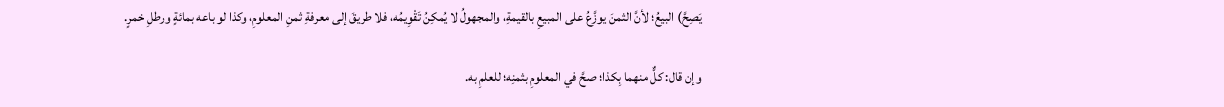يَصِحَّ) البيعُ؛ لأنَّ الثمنَ يوزَّعُ على المبيعِ بالقيمةِ، والمجهولُ لا يُمكِنُ تَقْوِيمُه، فلا طريقَ إلى معرفةِ ثمنِ المعلومِ، وكذا لو باعه بمائةٍ ورطلِ خمرٍ.

وإن قال: كلٌّ منهما بِكذا؛ صحَّ في المعلومِ بثمنِه؛ للعلمِ به.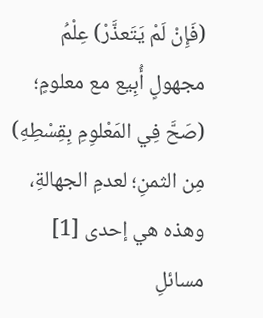(فَإِنْ لَمْ يَتَعذَّرْ) عِلْمُ مجهولٍ أُبِيع مع معلومٍ؛ (صَحَّ فِي المَعْلوِمِ بِقِسْطِهِ) مِن الثمنِ؛ لعدمِ الجهالةِ، وهذه هي إحدى [1] مسائلِ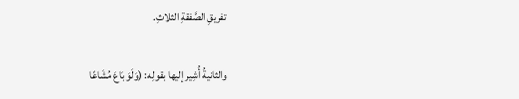تفريقِ الصَّفقةِ الثلاثِ.

والثانيةُ أُشِير إليها بقولِه: (وَلَوَ بَاعَ مُشَاعًا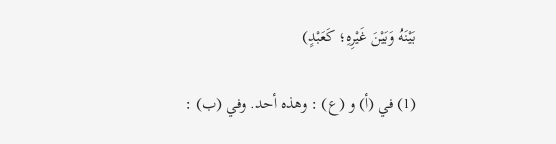بَيْنَهُ وَبَيْنَ غَيْرِهِ؛ كَعَبْدٍ)

(1) في (أ) و (ع) : وهذه أحد. وفي (ب) :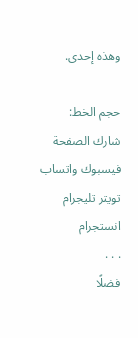وهذه إحدى.

حجم الخط:
شارك الصفحة
فيسبوك واتساب تويتر تليجرام انستجرام
. . .
فضلًا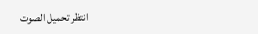انتظر تحميل الصوت